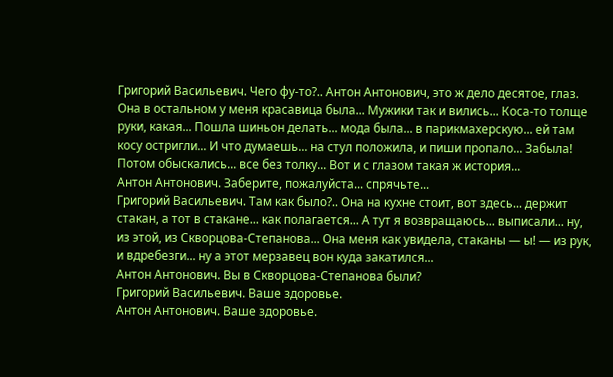Григорий Васильевич. Чего фу-то?.. Антон Антонович, это ж дело десятое, глаз. Она в остальном у меня красавица была... Мужики так и вились... Коса-то толще руки, какая... Пошла шиньон делать... мода была... в парикмахерскую... ей там косу остригли... И что думаешь... на стул положила, и пиши пропало... Забыла! Потом обыскались... все без толку... Вот и с глазом такая ж история...
Антон Антонович. Заберите, пожалуйста... спрячьте...
Григорий Васильевич. Там как было?.. Она на кухне стоит, вот здесь... держит стакан, а тот в стакане... как полагается... А тут я возвращаюсь... выписали... ну, из этой, из Скворцова-Степанова... Она меня как увидела, стаканы — ы! — из рук, и вдребезги... ну а этот мерзавец вон куда закатился...
Антон Антонович. Вы в Скворцова-Степанова были?
Григорий Васильевич. Ваше здоровье.
Антон Антонович. Ваше здоровье.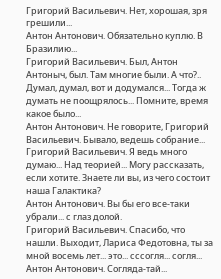Григорий Васильевич. Нет, хорошая, зря грешили...
Антон Антонович. Обязательно куплю. В Бразилию...
Григорий Васильевич. Был, Антон Антоныч, был. Там многие были. А что?.. Думал, думал, вот и додумался... Тогда ж думать не поощрялось... Помните, время какое было...
Антон Антонович. Не говорите, Григорий Васильевич. Бывало, ведешь собрание...
Григорий Васильевич. Я ведь много думаю... Над теорией... Могу рассказать, если хотите. Знаете ли вы, из чего состоит наша Галактика?
Антон Антонович. Вы бы его все-таки убрали... с глаз долой.
Григорий Васильевич. Спасибо, что нашли. Выходит, Лариса Федотовна, ты за мной восемь лет... это... сссогля... согля...
Антон Антонович. Согляда-тай...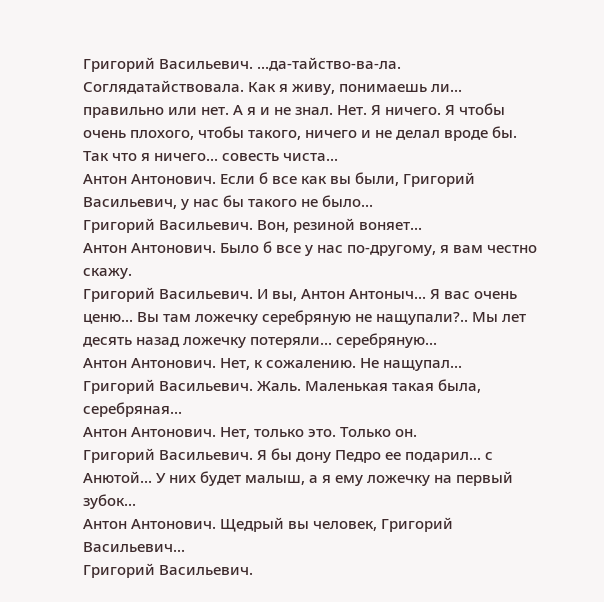Григорий Васильевич. ...да-тайство-ва-ла. Соглядатайствовала. Как я живу, понимаешь ли... правильно или нет. А я и не знал. Нет. Я ничего. Я чтобы очень плохого, чтобы такого, ничего и не делал вроде бы. Так что я ничего... совесть чиста...
Антон Антонович. Если б все как вы были, Григорий Васильевич, у нас бы такого не было...
Григорий Васильевич. Вон, резиной воняет...
Антон Антонович. Было б все у нас по-другому, я вам честно скажу.
Григорий Васильевич. И вы, Антон Антоныч... Я вас очень ценю... Вы там ложечку серебряную не нащупали?.. Мы лет десять назад ложечку потеряли... серебряную...
Антон Антонович. Нет, к сожалению. Не нащупал...
Григорий Васильевич. Жаль. Маленькая такая была, серебряная...
Антон Антонович. Нет, только это. Только он.
Григорий Васильевич. Я бы дону Педро ее подарил... с Анютой... У них будет малыш, а я ему ложечку на первый зубок...
Антон Антонович. Щедрый вы человек, Григорий Васильевич...
Григорий Васильевич.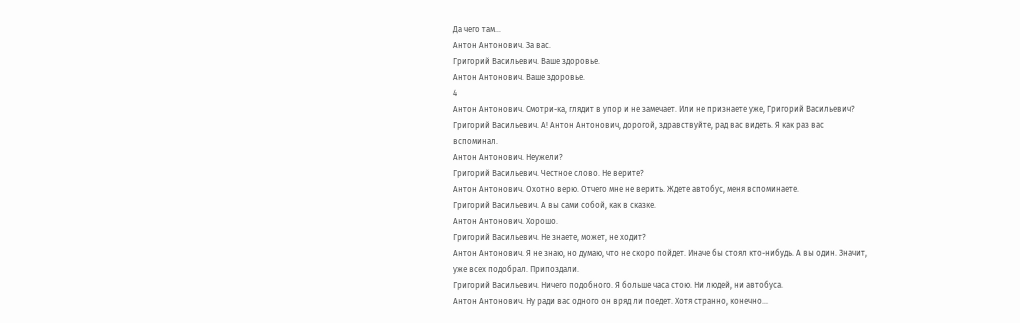Да чего там...
Антон Антонович. За вас.
Григорий Васильевич. Ваше здоровье.
Антон Антонович. Ваше здоровье.
4
Антон Антонович. Смотри-ка, глядит в упор и не замечает. Или не признаете уже, Григорий Васильевич?
Григорий Васильевич. А! Антон Антонович, дорогой, здравствуйте, рад вас видеть. Я как раз вас вспоминал.
Антон Антонович. Неужели?
Григорий Васильевич. Честное слово. Не верите?
Антон Антонович. Охотно верю. Отчего мне не верить. Ждете автобус, меня вспоминаете.
Григорий Васильевич. А вы сами собой, как в сказке.
Антон Антонович. Хорошо.
Григорий Васильевич. Не знаете, может, не ходит?
Антон Антонович. Я не знаю, но думаю, что не скоро пойдет. Иначе бы стоял кто-нибудь. А вы один. Значит, уже всех подобрал. Припоздали.
Григорий Васильевич. Ничего подобного. Я больше часа стою. Ни людей, ни автобуса.
Антон Антонович. Ну ради вас одного он вряд ли поедет. Хотя странно, конечно...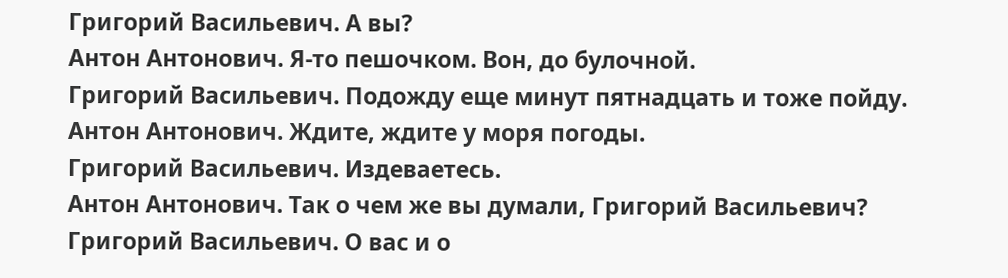Григорий Васильевич. А вы?
Антон Антонович. Я-то пешочком. Вон, до булочной.
Григорий Васильевич. Подожду еще минут пятнадцать и тоже пойду.
Антон Антонович. Ждите, ждите у моря погоды.
Григорий Васильевич. Издеваетесь.
Антон Антонович. Так о чем же вы думали, Григорий Васильевич?
Григорий Васильевич. О вас и о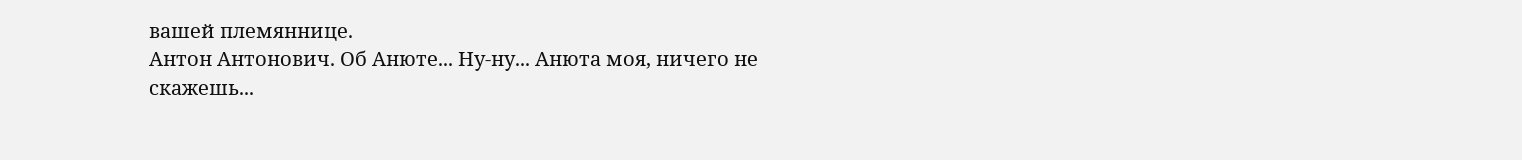вашей племяннице.
Антон Антонович. Об Анюте... Ну-ну... Анюта моя, ничего не скажешь...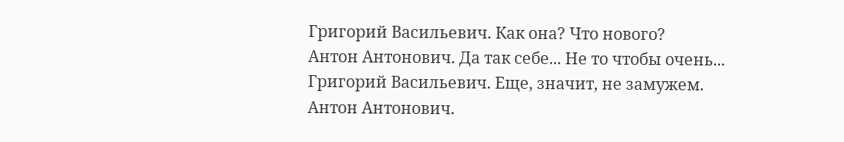Григорий Васильевич. Как она? Что нового?
Антон Антонович. Да так себе... Не то чтобы очень...
Григорий Васильевич. Еще, значит, не замужем.
Антон Антонович.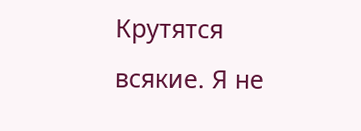Крутятся всякие. Я не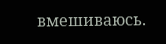вмешиваюсь.